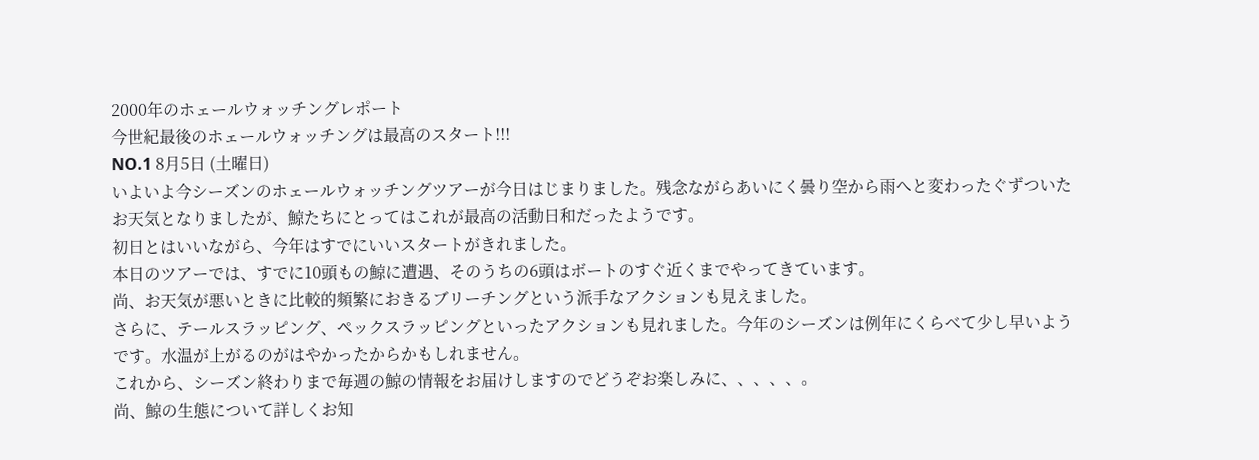2000年のホェールウォッチングレポート
今世紀最後のホェールウォッチングは最高のスタート!!!
NO.1 8月5日 (土曜日)
いよいよ今シーズンのホェールウォッチングツアーが今日はじまりました。残念ながらあいにく曇り空から雨へと変わったぐずついたお天気となりましたが、鯨たちにとってはこれが最高の活動日和だったようです。
初日とはいいながら、今年はすでにいいスタートがきれました。
本日のツアーでは、すでに10頭もの鯨に遭遇、そのうちの6頭はボートのすぐ近くまでやってきています。
尚、お天気が悪いときに比較的頻繁におきるブリーチングという派手なアクションも見えました。
さらに、テールスラッピング、ペックスラッピングといったアクションも見れました。今年のシーズンは例年にくらべて少し早いようです。水温が上がるのがはやかったからかもしれません。
これから、シーズン終わりまで毎週の鯨の情報をお届けしますのでどうぞお楽しみに、、、、、。
尚、鯨の生態について詳しくお知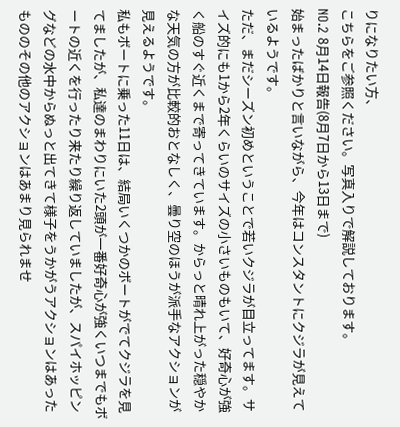りになりたい方、
こちらをご参照ください。写真入りで解説しております。
NO.2 8月14日報告(8月7日から13日まで)
始まったばかりと言いながら、今年はコンスタントにクジラが見えているようです。
ただ、まだシーズン初めということで若いクジラが目立ってます。サイズ的にも1から2年くらいのサイズの小さいものもいて、好奇心が強く船のすぐ近くまで寄ってきています。からっと晴れ上がった穏やかな天気の方が比較的おとなしく、曇り空のほうが派手なアクションが見えるようです。
私もボートに乗った11日は、結局いくつかのボートがでてクジラを見てましたが、私達のまわりにいた2頭が一番好奇心が強くいつまでもボートの近くを行ったり来たり繰り返していましたが、スパイホッピングなどの水中からぬっと出てきて様子をうかがうアクションはあったもののその他のアクションはあまり見られませ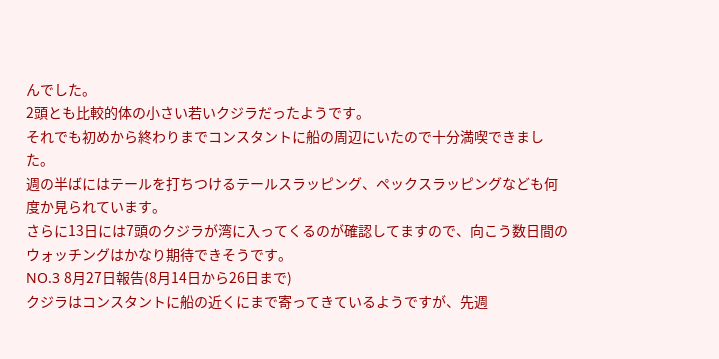んでした。
2頭とも比較的体の小さい若いクジラだったようです。
それでも初めから終わりまでコンスタントに船の周辺にいたので十分満喫できました。
週の半ばにはテールを打ちつけるテールスラッピング、ペックスラッピングなども何度か見られています。
さらに13日には7頭のクジラが湾に入ってくるのが確認してますので、向こう数日間のウォッチングはかなり期待できそうです。
NO.3 8月27日報告(8月14日から26日まで)
クジラはコンスタントに船の近くにまで寄ってきているようですが、先週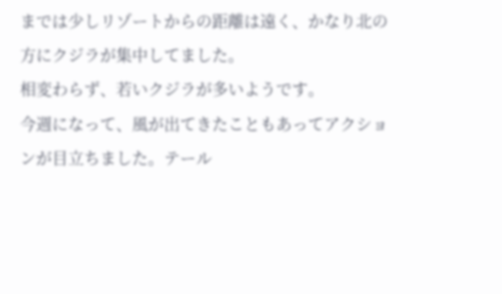までは少しリゾートからの距離は遠く、かなり北の方にクジラが集中してました。
相変わらず、若いクジラが多いようです。
今週になって、風が出てきたこともあってアクションが目立ちました。テール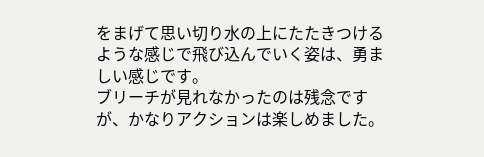をまげて思い切り水の上にたたきつけるような感じで飛び込んでいく姿は、勇ましい感じです。
ブリーチが見れなかったのは残念ですが、かなりアクションは楽しめました。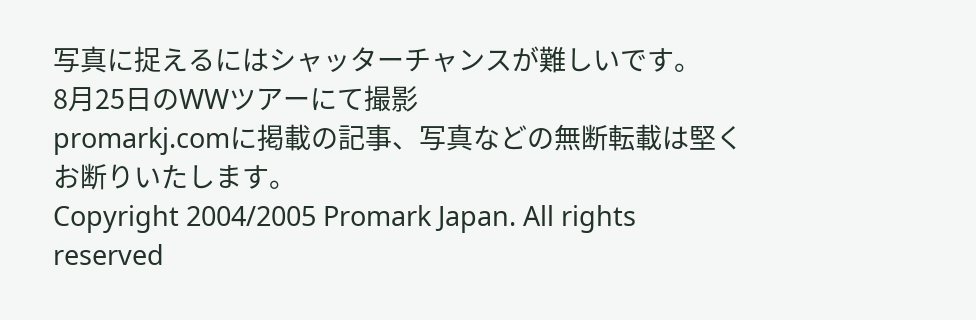写真に捉えるにはシャッターチャンスが難しいです。
8月25日のWWツアーにて撮影
promarkj.comに掲載の記事、写真などの無断転載は堅くお断りいたします。
Copyright 2004/2005 Promark Japan. All rights reserved